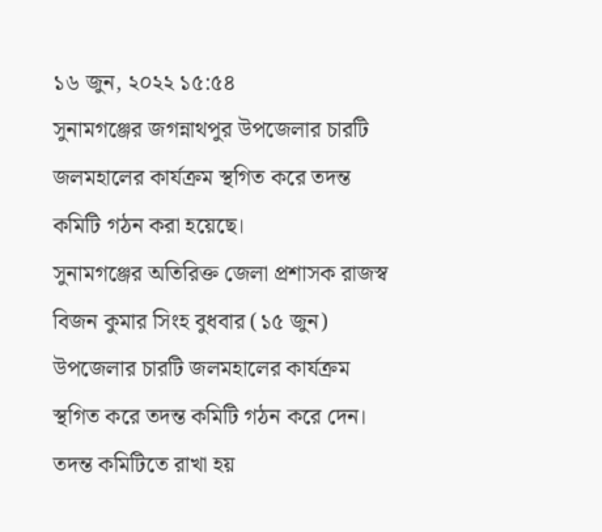১৬ জুন, ২০২২ ১৫:৫৪
সুনামগঞ্জের জগন্নাথপুর উপজেলার চারটি জলমহালের কার্যক্রম স্থগিত করে তদন্ত কমিটি গঠন করা হয়েছে।
সুনামগঞ্জের অতিরিক্ত জেলা প্রশাসক রাজস্ব বিজন কুমার সিংহ বুধবার (১৫ জুন) উপজেলার চারটি জলমহালের কার্যক্রম স্থগিত করে তদন্ত কমিটি গঠন করে দেন।
তদন্ত কমিটিতে রাখা হয়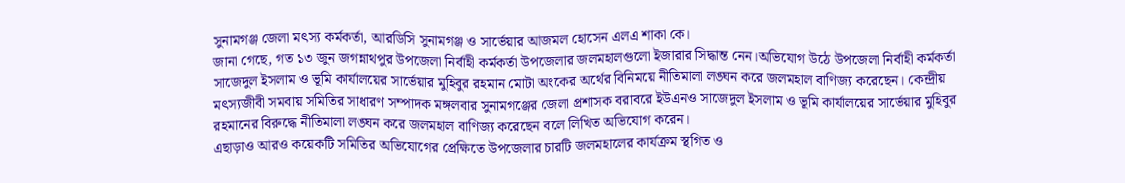সুনামগঞ্জ জেলা মৎস্য কর্মকর্তা, আরডিসি সুনামগঞ্জ ও সার্ভেয়ার আজমল হোসেন এলএ শাকা কে।
জানা গেছে, গত ১৩ জুন জগন্নাথপুর উপজেলা নির্বাহী কর্মকর্তা উপজেলার জলমহালগুলো ইজারার সিদ্ধান্ত নেন।অভিযোগ উঠে উপজেলা নির্বাহী কর্মকর্তা সাজেদুল ইসলাম ও ভূমি কার্যালয়ের সার্ভেয়ার মুহিবুর রহমান মোটা অংকের অর্থের বিনিময়ে নীতিমালা লঙ্ঘন করে জলমহাল বাণিজ্য করেছেন। কেন্দ্রীয় মৎস্যজীবী সমবায় সমিতির সাধারণ সম্পাদক মঙ্গলবার সুনামগঞ্জের জেলা প্রশাসক বরাবরে ইউএনও সাজেদুল ইসলাম ও ভূমি কার্যালয়ের সার্ভেয়ার মুহিবুর রহমানের বিরুদ্ধে নীতিমালা লঙ্ঘন করে জলমহাল বাণিজ্য করেছেন বলে লিখিত অভিযোগ করেন।
এছাড়াও আরও কয়েকটি সমিতির অভিযোগের প্রেক্ষিতে উপজেলার চারটি জলমহালের কার্যক্রম স্থগিত ও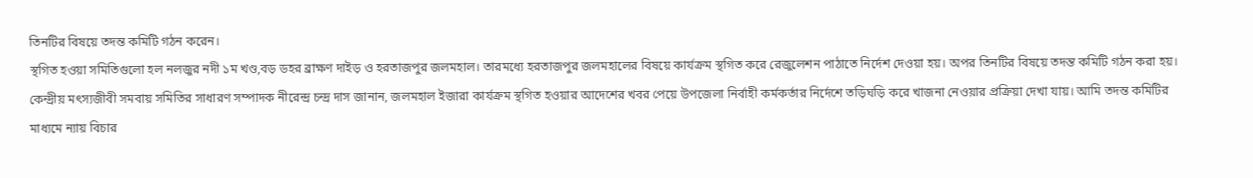তিনটির বিষয়ে তদন্ত কমিটি গঠন করেন।
স্থগিত হওয়া সমিতিগুলো হল নলজুর নদী ১ম খণ্ড,বড় ডহর ব্রাক্ষণ দাইড় ও হরতাজপুর জলমহাল। তারমধ্যে হরতাজপুর জলমহালের বিষয়ে কার্যক্রম স্থগিত করে রেজুলেশন পাঠাতে নির্দেশ দেওয়া হয়। অপর তিনটির বিষয়ে তদন্ত কমিটি গঠন করা হয়।
কেন্দ্রীয় মৎস্যজীবী সমবায় সমিতির সাধারণ সম্পাদক নীরেন্দ্র চন্দ্র দাস জানান, জলমহাল ইজারা কার্যক্রম স্থগিত হওয়ার আদেশের খবর পেয়ে উপজেলা নির্বাহী কর্মকর্তার নির্দেশে তড়িঘড়ি করে খাজনা নেওয়ার প্রক্রিয়া দেখা যায়। আমি তদন্ত কমিটির মাধ্যমে ন্যায় বিচার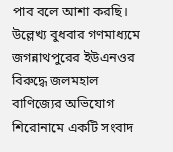পাব বলে আশা করছি।
উল্লেখ্য বুধবার গণমাধ্যমে জগন্নাথপুরের ইউএনওর বিরুদ্ধে জলমহাল বাণিজ্যের অভিযোগ শিরোনামে একটি সংবাদ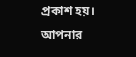প্রকাশ হয়।
আপনার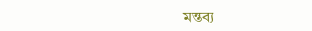মন্তব্য